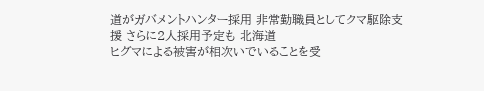道がガバメントハンター採用 非常勤職員としてクマ駆除支援 さらに2人採用予定も 北海道
ヒグマによる被害が相次いでいることを受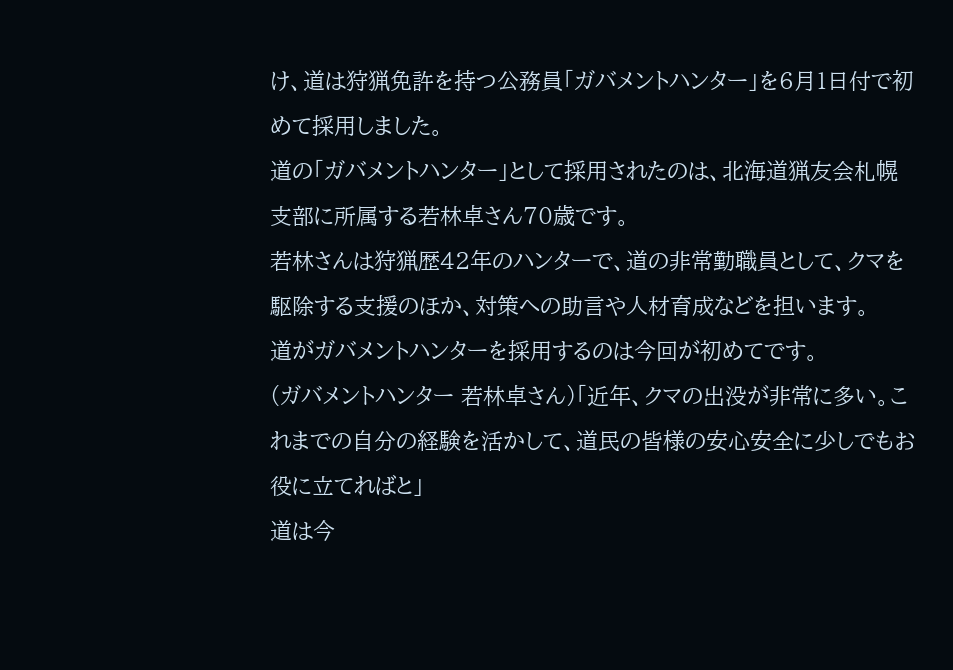け、道は狩猟免許を持つ公務員「ガバメントハンター」を6月1日付で初めて採用しました。
道の「ガバメントハンター」として採用されたのは、北海道猟友会札幌支部に所属する若林卓さん70歳です。
若林さんは狩猟歴42年のハンターで、道の非常勤職員として、クマを駆除する支援のほか、対策への助言や人材育成などを担います。
道がガバメントハンターを採用するのは今回が初めてです。
(ガバメントハンター 若林卓さん)「近年、クマの出没が非常に多い。これまでの自分の経験を活かして、道民の皆様の安心安全に少しでもお役に立てればと」
道は今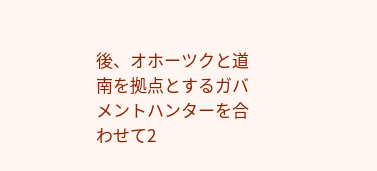後、オホーツクと道南を拠点とするガバメントハンターを合わせて2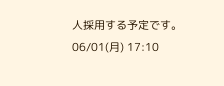人採用する予定です。
06/01(月) 17:10